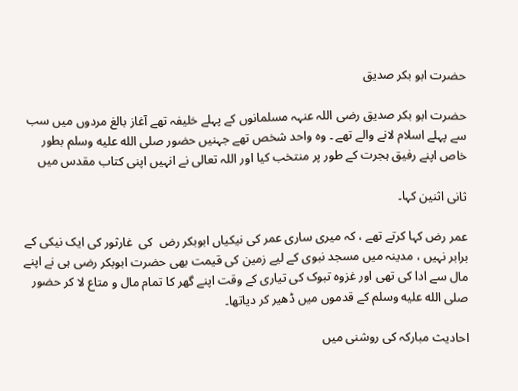حضرت ابو بکر صدیق

حضرت ابو بکر صدیق رضی اللہ عنہہ مسلمانوں کے پہلے خلیفہ تھے آغاز بالغ مردوں میں سب سے پہلے اسلام لانے والے تھے ۔ وہ واحد شخص تھے جہنیں حضور صلى الله عليه وسلم بطور خاص اپنے رفیق ہجرت کے طور پر منتخب کیا اور اللہ تعالی نے انہیں اپنی کتاب مقدس میں

ثانی اثنین کہا۔

عمر رض کہا کرتے تھے ، کہ میری ساری عمر کی نیکیاں ابوبکر رض  کی  غارثور کی ایک نیکی کے برابر نہیں ، مدینہ میں مسجد نبوی کے لیے زمین کی قیمت بھی حضرت ابوبکر رضی ہی نے اپنے مال سے ادا کی تھی اور غزوہ تبوک کی تیاری کے وقت اپنے گھر کا تمام مال و متاع لا کر حضور صلى الله عليه وسلم کے قدموں میں ڈھیر کر دیاتھا۔

احادیث مبارکہ کی روشنی میں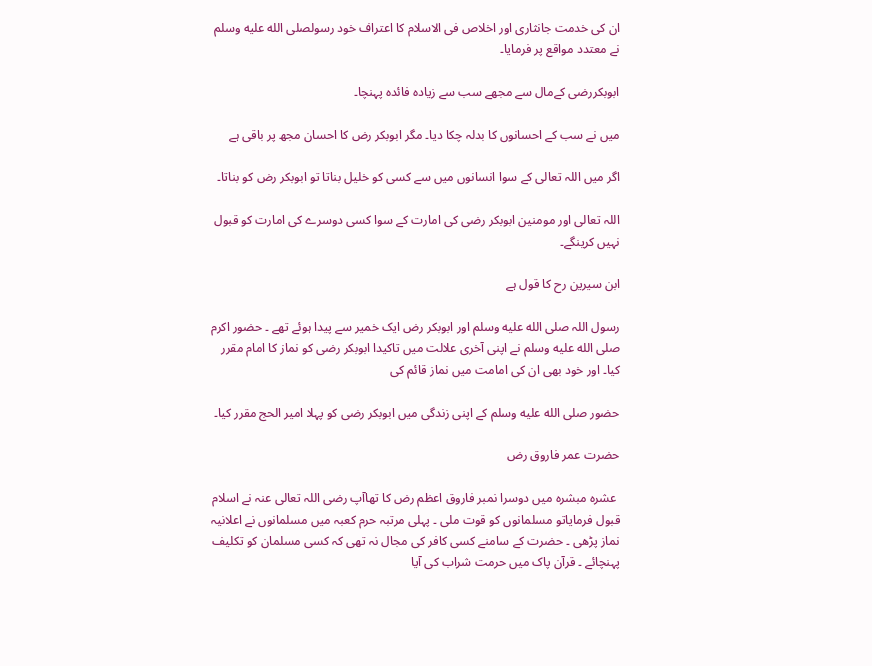ان کی خدمت جانثاری اور اخلاص فی الاسلام کا اعتراف خود رسولصلى الله عليه وسلم نے معتدد مواقع پر فرمایا۔

ابوبکررضی کےمال سے مجھے سب سے زیادہ فائدہ پہنچا۔

میں نے سب کے احسانوں کا بدلہ چکا دیا۔ مگر ابوبکر رض کا احسان مجھ پر باقی ہے

اگر میں اللہ تعالی کے سوا انسانوں میں سے کسی کو خلیل بناتا تو ابوبکر رض کو بناتا۔

اللہ تعالی اور مومنین ابوبکر رضی کی امارت کے سوا کسی دوسرے کی امارت کو قبول نہیں کرینگے۔

ابن سیرین رح کا قول ہے

رسول اللہ صلى الله عليه وسلم اور ابوبکر رض ایک خمیر سے پیدا ہوئے تھے ۔ حضور اکرم صلى الله عليه وسلم نے اپنی آخری علالت میں تاکیدا ابوبکر رضی کو نماز کا امام مقرر کیا۔ اور خود بھی ان کی امامت میں نماز قائم کی

حضور صلى الله عليه وسلم کے اپنی زندگی میں ابوبکر رضی کو پہلا امیر الحج مقرر کیا۔

حضرت عمر فاروق رض

 عشرہ مبشرہ میں دوسرا نمبر فاروق اعظم رض کا تھاآپ رضی اللہ تعالی عنہ نے اسلام قبول فرمایاتو مسلمانوں کو قوت ملی ۔ پہلی مرتبہ حرم کعبہ میں مسلمانوں نے اعلانیہ نماز پڑھی ۔ حضرت کے سامنے کسی کافر کی مجال نہ تھی کہ کسی مسلمان کو تکلیف پہنچائے ۔ قرآن پاک میں حرمت شراب کی آیا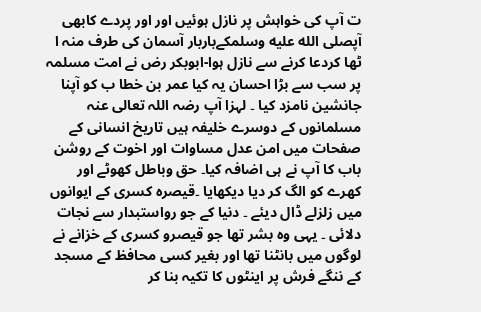ت آپ کی خواہش پر نازل ہوئیں اور اور پردے کابھی آپصلى الله عليه وسلمکےباربار آسمان کی طرف منہ ا ٹھا کردعا کرنے سے نازل ہوا-ابوبکر رض نے امت مسلمہ پر سب سے بڑا احسان یہ کیا عمر بن خطا ب کو آپنا جانشین نامزد کیا ۔ لہزا آپ رضہ اللہ تعالی عنہ مسلمانوں کے دوسرے خلیفہ ہیں تاریخ انسانی کے صفحات میں امن عدل مساوات اور اخوت کے روشن باب کا آپ نے ہی اضافہ کیا۔ حق وباطل کھوٹے اور کھرے کو الگ کر دیا دیکھایا ۔قیصرہ کسری کے ایوانوں میں زلزلے ڈال دیئے ۔ دنیا کے جو رواستبدار سے نجات دلائی ۔ یہی وہ بشر تھا جو قیصرو کسری کے خزانے نے لوگوں میں بانٹنا تھا اور بغیر کسی محافظ کے مسجد کے ننگے فرش پر اینٹوں کا تکیہ بنا کر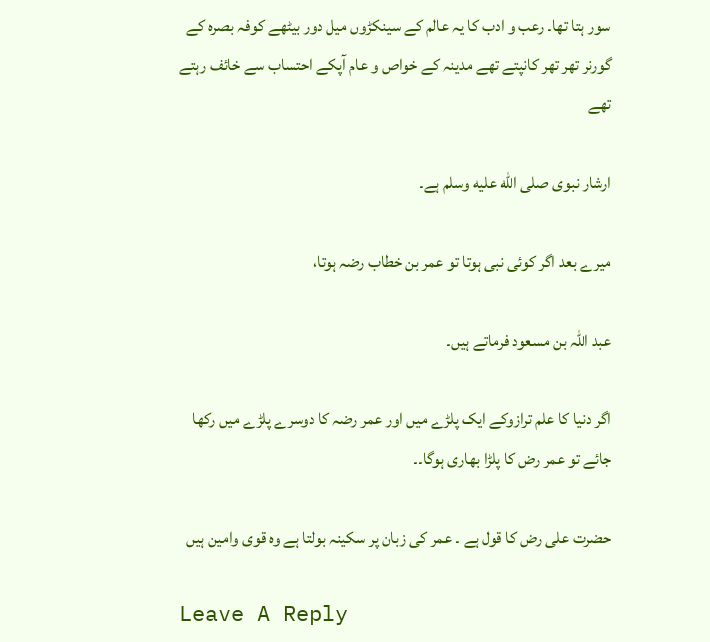سور ہتا تھا۔ رعب و ادب کا یہ عالم کے سینکڑوں میل دور بیٹھے کوفہ بصرہ کے گورنر تھر تھر کانپتے تھے مدینہ کے خواص و عام آپکے احتساب سے خائف رہتے تھے

ارشار نبوی صلى الله عليه وسلم ہے۔

میرے بعد اگر کوئی نبی ہوتا تو عمر بن خطاب رضہ ہوتا،

عبد اللہ بن مسعود فرماتے ہیں۔

اگر دنیا کا علم ترازوکے ایک پلڑے میں اور عمر رضہ کا دوسرے پلڑے میں رکھا جائے تو عمر رض کا پلڑا بھاری ہوگا۔۔

حضرت علی رض کا قول ہے ۔ عمر کی زبان پر سکینہ بولتا ہے وہ قوی وامین ہیں

Leave A Reply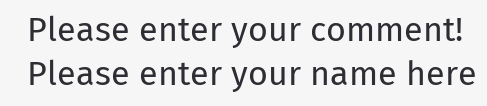Please enter your comment!
Please enter your name here